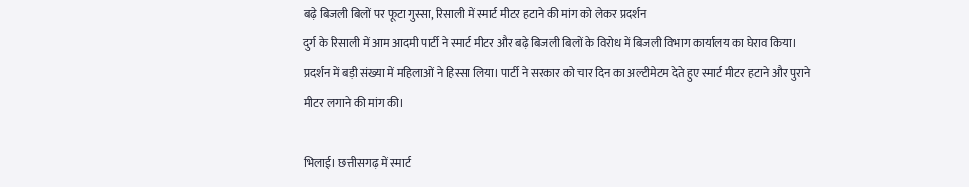बढ़े बिजली बिलों पर फूटा गुस्सा, रिसाली में स्मार्ट मीटर हटाने की मांग को लेकर प्रदर्शन
दुर्ग के रिसाली में आम आदमी पार्टी ने स्मार्ट मीटर और बढ़े बिजली बिलों के विरोध में बिजली विभाग कार्यालय का घेराव किया। प्रदर्शन में बड़ी संख्या में महिलाओं ने हिस्सा लिया। पार्टी ने सरकार को चार दिन का अल्टीमेटम देते हुए स्मार्ट मीटर हटाने और पुराने मीटर लगाने की मांग की।

भिलाई। छत्तीसगढ़ में स्मार्ट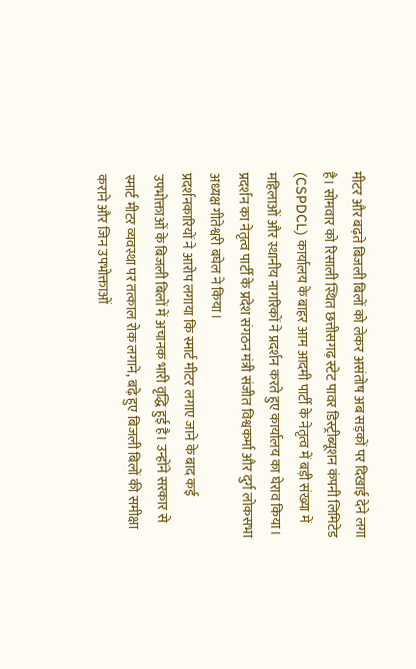मीटर और बढ़ते बिजली बिलों को लेकर असंतोष अब सड़कों पर दिखाई देने लगा है। सोमवार को रिसाली स्थित छत्तीसगढ़ स्टेट पावर डिस्ट्रीब्यूशन कंपनी लिमिटेड (CSPDCL) कार्यालय के बाहर आम आदमी पार्टी के नेतृत्व में बड़ी संख्या में महिलाओं और स्थानीय नागरिकों ने प्रदर्शन करते हुए कार्यालय का घेराव किया। प्रदर्शन का नेतृत्व पार्टी के प्रदेश संगठन मंत्री संजीत विश्वकर्मा और दुर्ग लोकसभा अध्यक्ष गीतेश्वरी बघेल ने किया।
प्रदर्शनकारियों ने आरोप लगाया कि स्मार्ट मीटर लगाए जाने के बाद कई उपभोक्ताओं के बिजली बिलों में अचानक भारी वृद्धि हुई है। उन्होंने सरकार से स्मार्ट मीटर व्यवस्था पर तत्काल रोक लगाने, बढ़े हुए बिजली बिलों की समीक्षा कराने और जिन उपभोक्ताओं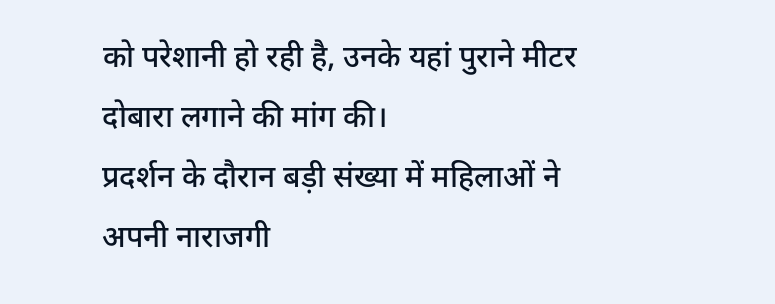को परेशानी हो रही है, उनके यहां पुराने मीटर दोबारा लगाने की मांग की।
प्रदर्शन के दौरान बड़ी संख्या में महिलाओं ने अपनी नाराजगी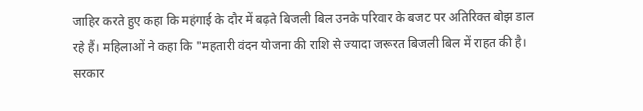जाहिर करते हुए कहा कि महंगाई के दौर में बढ़ते बिजली बिल उनके परिवार के बजट पर अतिरिक्त बोझ डाल रहे हैं। महिलाओं ने कहा कि "महतारी वंदन योजना की राशि से ज्यादा जरूरत बिजली बिल में राहत की है। सरकार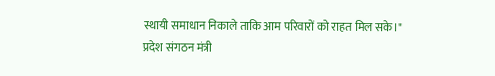स्थायी समाधान निकाले ताकि आम परिवारों को राहत मिल सके।"
प्रदेश संगठन मंत्री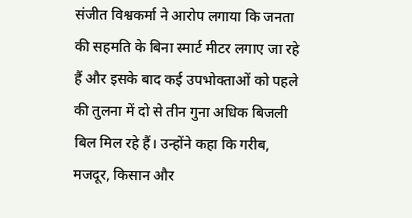संजीत विश्वकर्मा ने आरोप लगाया कि जनता की सहमति के बिना स्मार्ट मीटर लगाए जा रहे हैं और इसके बाद कई उपभोक्ताओं को पहले की तुलना में दो से तीन गुना अधिक बिजली बिल मिल रहे हैं। उन्होंने कहा कि गरीब, मजदूर, किसान और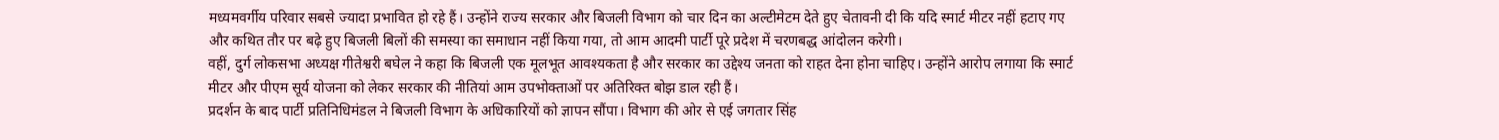मध्यमवर्गीय परिवार सबसे ज्यादा प्रभावित हो रहे हैं। उन्होंने राज्य सरकार और बिजली विभाग को चार दिन का अल्टीमेटम देते हुए चेतावनी दी कि यदि स्मार्ट मीटर नहीं हटाए गए और कथित तौर पर बढ़े हुए बिजली बिलों की समस्या का समाधान नहीं किया गया, तो आम आदमी पार्टी पूरे प्रदेश में चरणबद्ध आंदोलन करेगी।
वहीं, दुर्ग लोकसभा अध्यक्ष गीतेश्वरी बघेल ने कहा कि बिजली एक मूलभूत आवश्यकता है और सरकार का उद्देश्य जनता को राहत देना होना चाहिए। उन्होंने आरोप लगाया कि स्मार्ट मीटर और पीएम सूर्य योजना को लेकर सरकार की नीतियां आम उपभोक्ताओं पर अतिरिक्त बोझ डाल रही हैं।
प्रदर्शन के बाद पार्टी प्रतिनिधिमंडल ने बिजली विभाग के अधिकारियों को ज्ञापन सौंपा। विभाग की ओर से एई जगतार सिंह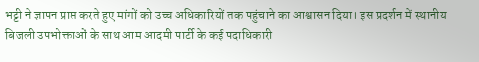भट्टी ने ज्ञापन प्राप्त करते हुए मांगों को उच्च अधिकारियों तक पहुंचाने का आश्वासन दिया। इस प्रदर्शन में स्थानीय बिजली उपभोक्ताओं के साथ आम आदमी पार्टी के कई पदाधिकारी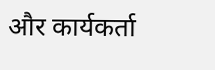और कार्यकर्ता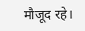मौजूद रहे।